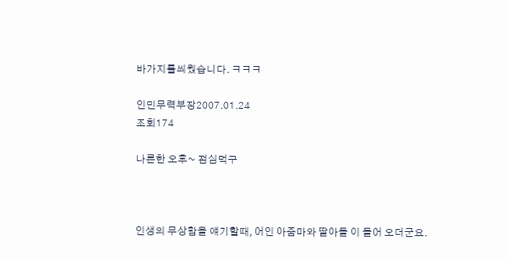바가지를씌웠습니다. ㅋㅋㅋ

인민무력부장2007.01.24
조회174

나른한 오후~ 점심먹구



인생의 무상함을 얘기할때, 어인 아줌마와 딸아들 이 들어 오더군요.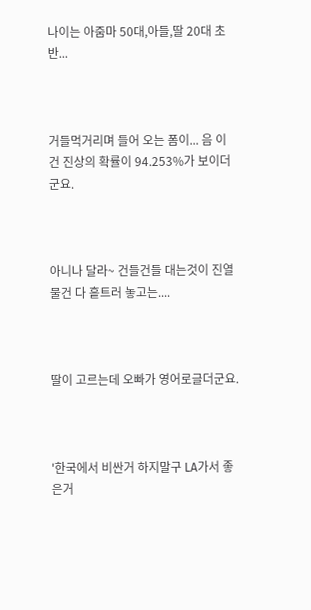나이는 아줌마 50대,아들,딸 20대 초반...



거들먹거리며 들어 오는 폼이... 음 이건 진상의 확률이 94.253%가 보이더군요.



아니나 달라~ 건들건들 대는것이 진열 물건 다 흩트러 놓고는....



딸이 고르는데 오빠가 영어로글더군요.



'한국에서 비싼거 하지말구 LA가서 좋은거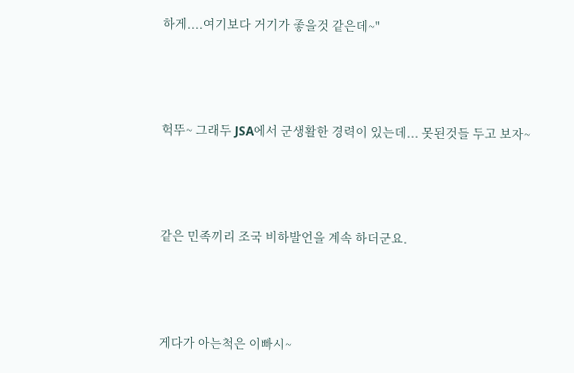하게....여기보다 거기가 좋을것 같은데~"



헉뚜~ 그래두 JSA에서 군생활한 경력이 있는데... 못된것들 두고 보자~



같은 민족끼리 조국 비하발언을 계속 하더군요.



게다가 아는척은 이빠시~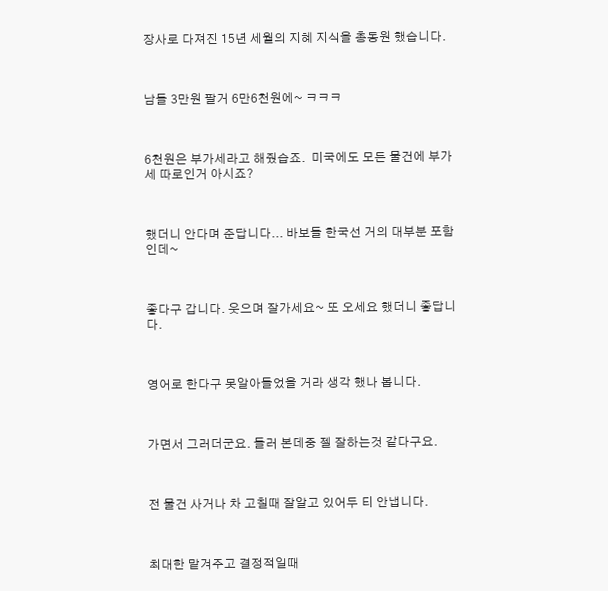장사로 다져진 15년 세월의 지혜 지식을 총동원 했습니다.



남들 3만원 팔거 6만6천원에~ ㅋㅋㅋ



6천원은 부가세라고 해줬습죠.  미국에도 모든 물건에 부가세 따로인거 아시죠?



했더니 안다며 준답니다... 바보들 한국선 거의 대부분 포함인데~



좋다구 갑니다. 웃으며 잘가세요~ 또 오세요 했더니 좋답니다.



영어로 한다구 못알아들었을 거라 생각 했나 봅니다.



가면서 그러더군요. 들러 본데중 젤 잘하는것 같다구요.



전 물건 사거나 차 고칠때 잘알고 있어두 티 안냅니다.



최대한 맡겨주고 결정적일때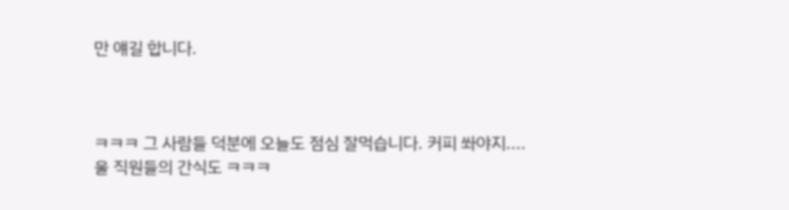만 얘길 합니다.



ㅋㅋㅋ 그 사람들 덕분에 오늘도 점심 잘먹습니다. 커피 쏴야지.... 울 직원들의 간식도 ㅋㅋㅋ